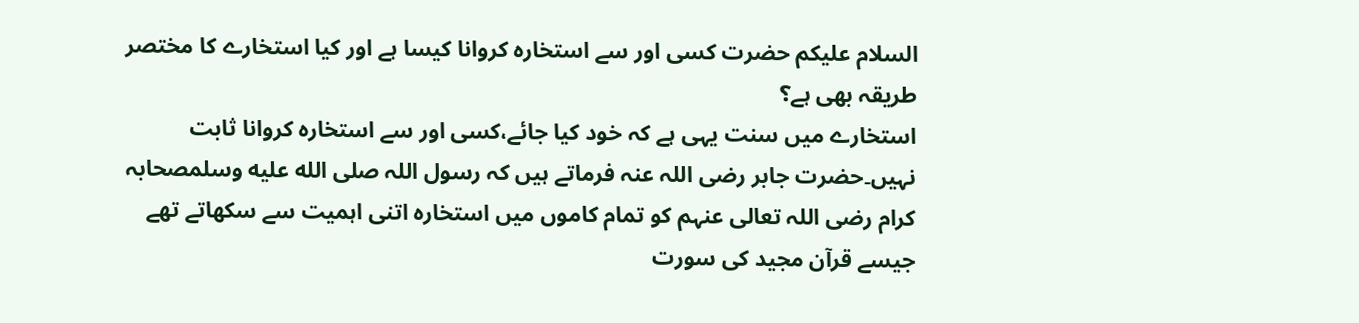السلام علیکم حضرت کسی اور سے استخارہ کروانا کیسا ہے اور کیا استخارے کا مختصر طریقہ بھی ہے؟
استخارے میں سنت یہی ہے کہ خود کیا جائے،کسی اور سے استخارہ کروانا ثابت نہیں۔حضرت جابر رضی اللہ عنہ فرماتے ہیں کہ رسول اللہ صلى الله عليه وسلمصحابہ کرام رضی اللہ تعالی عنہم کو تمام کاموں میں استخارہ اتنی اہمیت سے سکھاتے تھے جیسے قرآن مجید کی سورت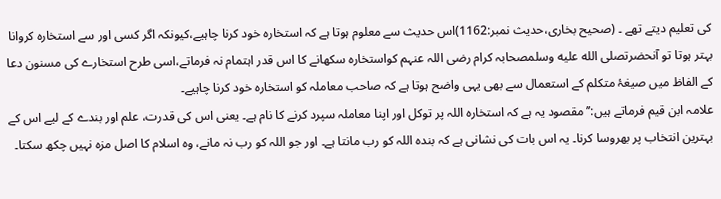کی تعلیم دیتے تھے ۔ (صحیح بخاری،حدیث نمبر:1162)اس حدیث سے معلوم ہوتا ہے کہ استخارہ خود کرنا چاہیے،کیونکہ اگر کسی اور سے استخارہ کروانا بہتر ہوتا تو آنحضرتصلى الله عليه وسلمصحابہ کرام رضی اللہ عنہم کواستخارہ سکھانے کا اس قدر اہتمام نہ فرماتے،اسی طرح استخارے کی مسنون دعا کے الفاظ میں صیغۂ متکلم کے استعمال سے بھی یہی واضح ہوتا ہے کہ صاحب معاملہ کو استخارہ خود کرنا چاہیے۔
علامہ ابن قیم فرماتے ہیں:’’مقصود یہ ہے کہ استخارہ اللہ پر توکل اور اپنا معاملہ سپرد کرنے کا نام ہے۔ یعنی اس کی قدرت، علم اور بندے کے لیے اس کے بہترین انتخاب پر بھروسا کرنا۔ یہ اس بات کی نشانی ہے کہ بندہ اللہ کو رب مانتا ہے۔ اور جو اللہ کو رب نہ مانے، وہ اسلام کا اصل مزہ نہیں چکھ سکتا۔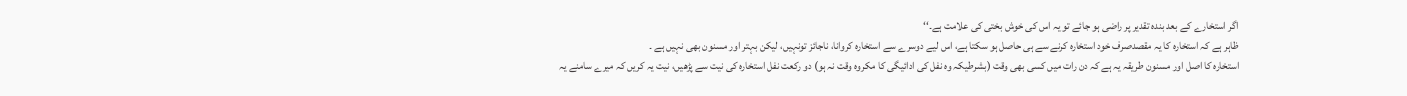اگر استخارے کے بعد بندہ تقدیر پر راضی ہو جائے تو یہ اس کی خوش بختی کی علامت ہے۔‘‘
ظاہر ہے کہ استخارہ کا یہ مقصدصرف خود استخارہ کرنے سے ہی حاصل ہو سکتا ہے، اس لیے دوسرے سے استخارہ کروانا، ناجائز تونہیں، لیکن بہتر اور مسنون بھی نہیں ہے ۔
استخارہ کا اصل اور مسنون طریقہ یہ ہے کہ دن رات میں کسی بھی وقت (بشرطیکہ وہ نفل کی ادائیگی کا مکروہ وقت نہ ہو) دو رکعت نفل استخارہ کی نیت سے پڑھیں، نیت یہ کریں کہ میرے سامنے یہ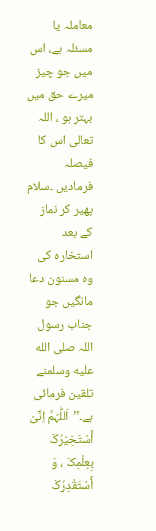معاملہ یا مسئلہ ہے، اس میں جو چیز میرے حق میں بہتر ہو ، اللہ تعالی اس کا فیصلہ فرمادیں ۔سلام پھیر کر نماز کے بعد استخارہ کی وہ مسنون دعا مانگیں جو جناب رسول اللہ صلى الله عليه وسلمنے تلقین فرمائی ہے۔’’اَللّٰہُمَّ اِنِّیْ أَسْتَخِیْرُکَ بِعِلْمِکَ ، وَ أَسْتَقْدِرُکَ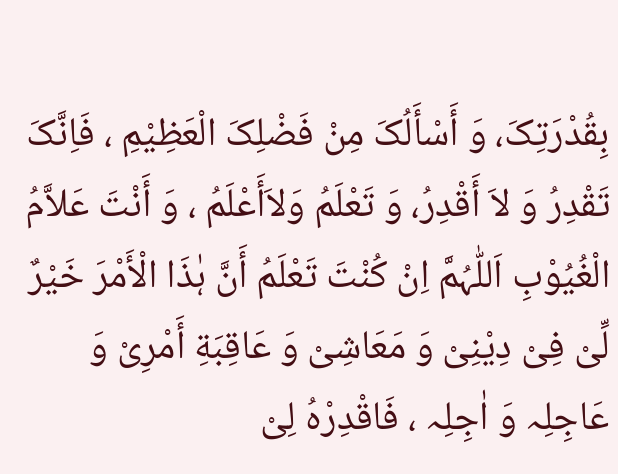بِقُدْرَتِکَ، وَ أَسْأَلُکَ مِنْ فَضْلِکَ الْعَظِیْمِ ، فَاِنَّکَ تَقْدِرُ وَ لاَ أَقْدِرُ، وَ تَعْلَمُ وَلاَأَعْلَمُ ، وَ أَنْتَ عَلاَّمُ الْغُیُوْبِ اَللّٰہُمَّ اِنْ کُنْتَ تَعْلَمُ أَنَّ ہٰذَا الْأَمْرَ خَیْرٌ لِّیْ فِیْ دِیْنِیْ وَ مَعَاشِیْ وَ عَاقِبَةِ أَمْرِیْ وَ عَاجِلِہ وَ اٰجِلِہ ، فَاقْدِرْہُ لِیْ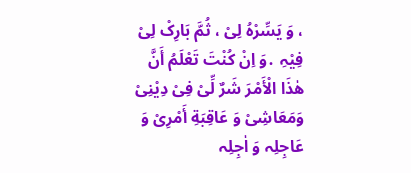، وَ یَسِّرْہُ لِیْ ، ثُمَّ بَارِکْ لِیْ فِیْہِ ․وَ اِنْ کُنْتَ تَعْلَمُ أَنَّ ھٰذَا الْأَمْرَ شَرٌ لِّیْ فِیْ دِیْنِیْ وَمَعَاشِیْ وَ عَاقِبَةِ أَمْرِیْ وَ عَاجِلِہ وَ اٰجِلِہ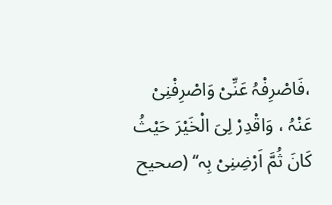،فَاصْرِفْہُ عَنِّیْ وَاصْرِفْنِیْ عَنْہُ ، وَاقْدِرْ لِیَ الْخَیْرَ حَیْثُ کَانَ ثُمَّ اَرْضِنِیْ بِہ‘‘ (صحیح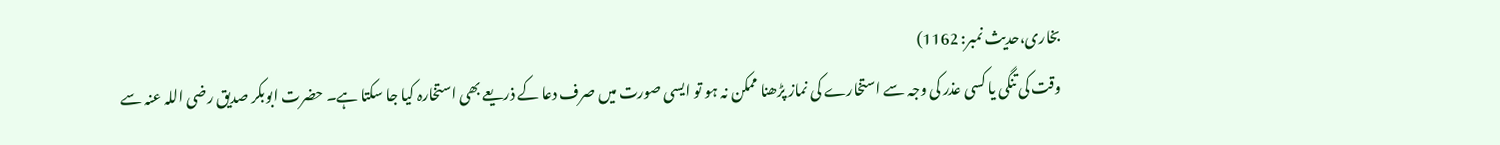بخاری،حدیث نمبر: 1162)
وقت کی تنگی یا کسی عذر کی وجہ سے استخارے کی نماز پڑھنا ممکن نہ ہو تو ایسی صورت میں صرف دعا کے ذریعے بھی استخارہ کیا جا سکتا ہے۔ حضرت ابوبکر صدیق رضی اللہ عنہ سے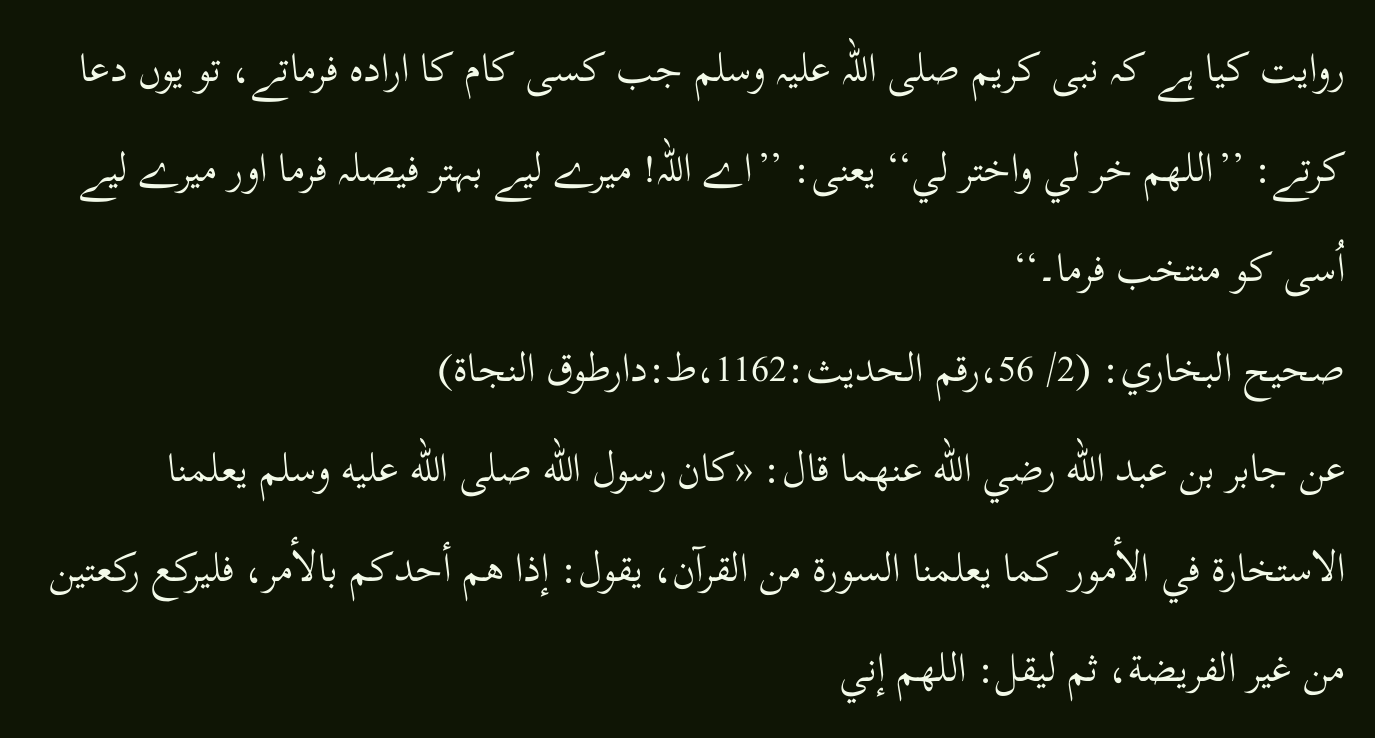روایت کیا ہے کہ نبی کریم صلی اللہ علیہ وسلم جب کسی کام کا ارادہ فرماتے، تو یوں دعا کرتے: ’’اللهم خر لي واختر لي‘‘ یعنی: ’’اے اللہ! میرے لیے بہتر فیصلہ فرما اور میرے لیے اُسی کو منتخب فرما۔‘‘
صحيح البخاري: (2/ 56،رقم الحديث:1162،ط:دارطوق النجاة)
عن جابر بن عبد الله رضي الله عنهما قال: «كان رسول الله صلى الله عليه وسلم يعلمنا الاستخارة في الأمور كما يعلمنا السورة من القرآن، يقول: إذا هم أحدكم بالأمر، فليركع ركعتين من غير الفريضة، ثم ليقل: اللهم إني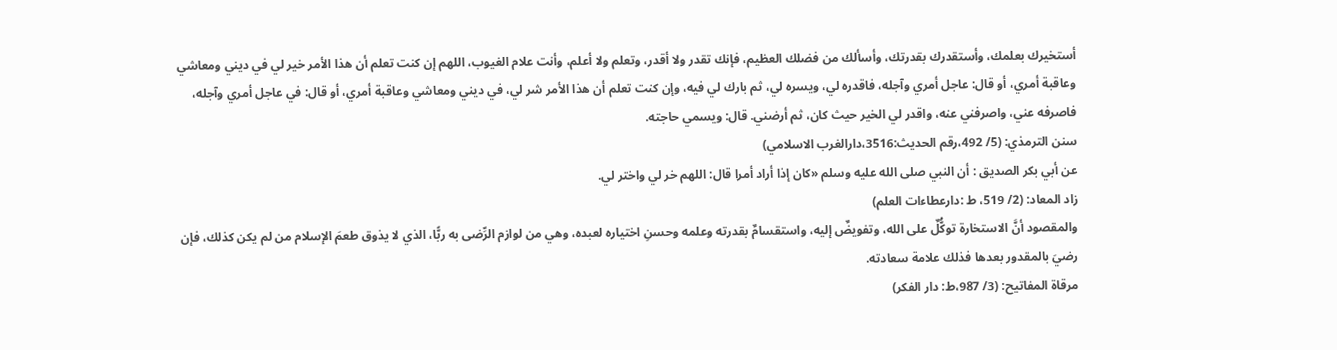أستخيرك بعلمك، وأستقدرك بقدرتك، وأسألك من فضلك العظيم، فإنك تقدر ولا أقدر، وتعلم ولا أعلم، وأنت علام الغيوب، اللهم إن كنت تعلم أن هذا الأمر خير لي في ديني ومعاشي وعاقبة أمري، أو قال: عاجل أمري وآجله، فاقدره لي، ويسره لي، ثم بارك لي فيه، وإن كنت تعلم أن هذا الأمر شر لي، في ديني ومعاشي وعاقبة أمري، أو قال: في عاجل أمري وآجله، فاصرفه عني، واصرفني عنه، واقدر لي الخير حيث كان، ثم أرضني. قال: ويسمي حاجته.
سنن الترمذي: (5/ 492،رقم الحديث:3516،دارالغرب الاسلامي)
عن أبي بكر الصديق : أن النبي صلى الله عليه وسلم «كان إذا أراد أمرا قال: اللهم خر لي واختر لي.
زاد المعاد: (2/ 519، ط :دارعطاءات العلم)
والمقصود أنَّ الاستخارة توكُّلٌ على الله، وتفويضٌ إليه، واستقسامٌ بقدرته وعلمه وحسنِ اختياره لعبده، وهي من لوازم الرِّضى به ربًّا، الذي لا يذوق طعمَ الإسلام من لم يكن كذلك، فإن رضيَ بالمقدور بعدها فذلك علامة سعادته.
مرقاة المفاتيح: (3/ 987،ط: دار الفكر)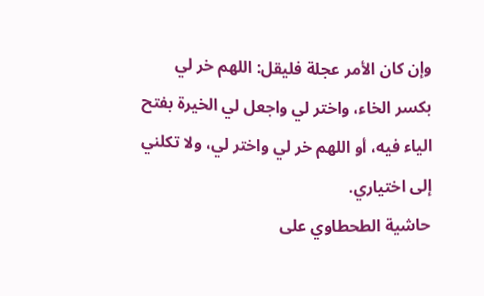وإن كان الأمر عجلة فليقل: اللهم خر لي بكسر الخاء، واختر لي واجعل لي الخيرة بفتح الياء فيه، أو اللهم خر لي واختر لي، ولا تكلني إلى اختياري.
حاشية الطحطاوي على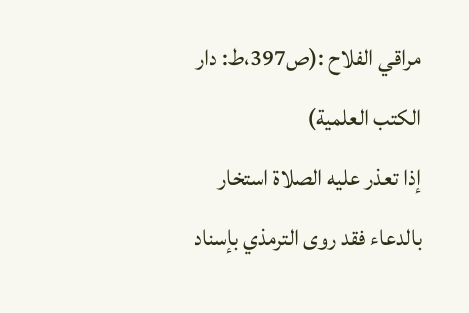مراقي الفلاح :(ص397،ط: دار الكتب العلمية)
إذا تعذر عليه الصلاة استخار بالدعاء فقد روى الترمذي بإسناد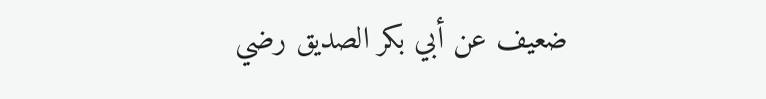ضعيف عن أبي بكر الصديق رضي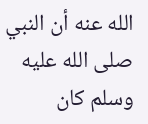الله عنه أن النبي صلى الله عليه وسلم كان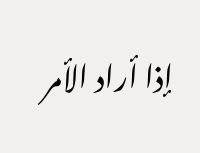إذا أراد الأمر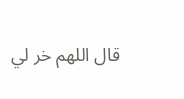قال اللهم خر لي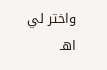واختر لي اهـ